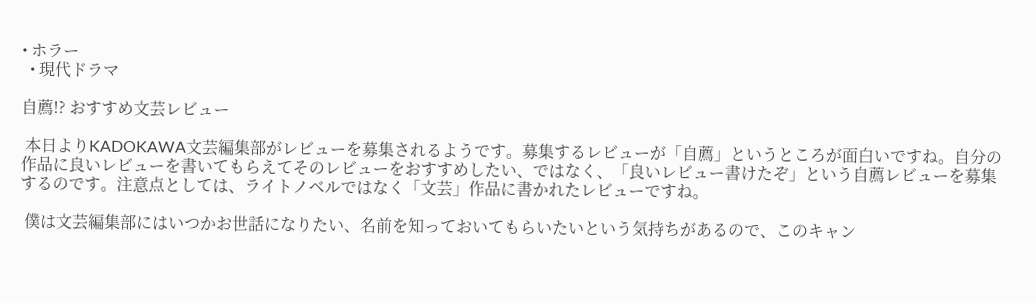• ホラー
  • 現代ドラマ

自薦!? おすすめ文芸レビュー

 本日よりKADOKAWA文芸編集部がレビューを募集されるようです。募集するレビューが「自薦」というところが面白いですね。自分の作品に良いレビューを書いてもらえてそのレビューをおすすめしたい、ではなく、「良いレビュー書けたぞ」という自薦レビューを募集するのです。注意点としては、ライトノベルではなく「文芸」作品に書かれたレビューですね。

 僕は文芸編集部にはいつかお世話になりたい、名前を知っておいてもらいたいという気持ちがあるので、このキャン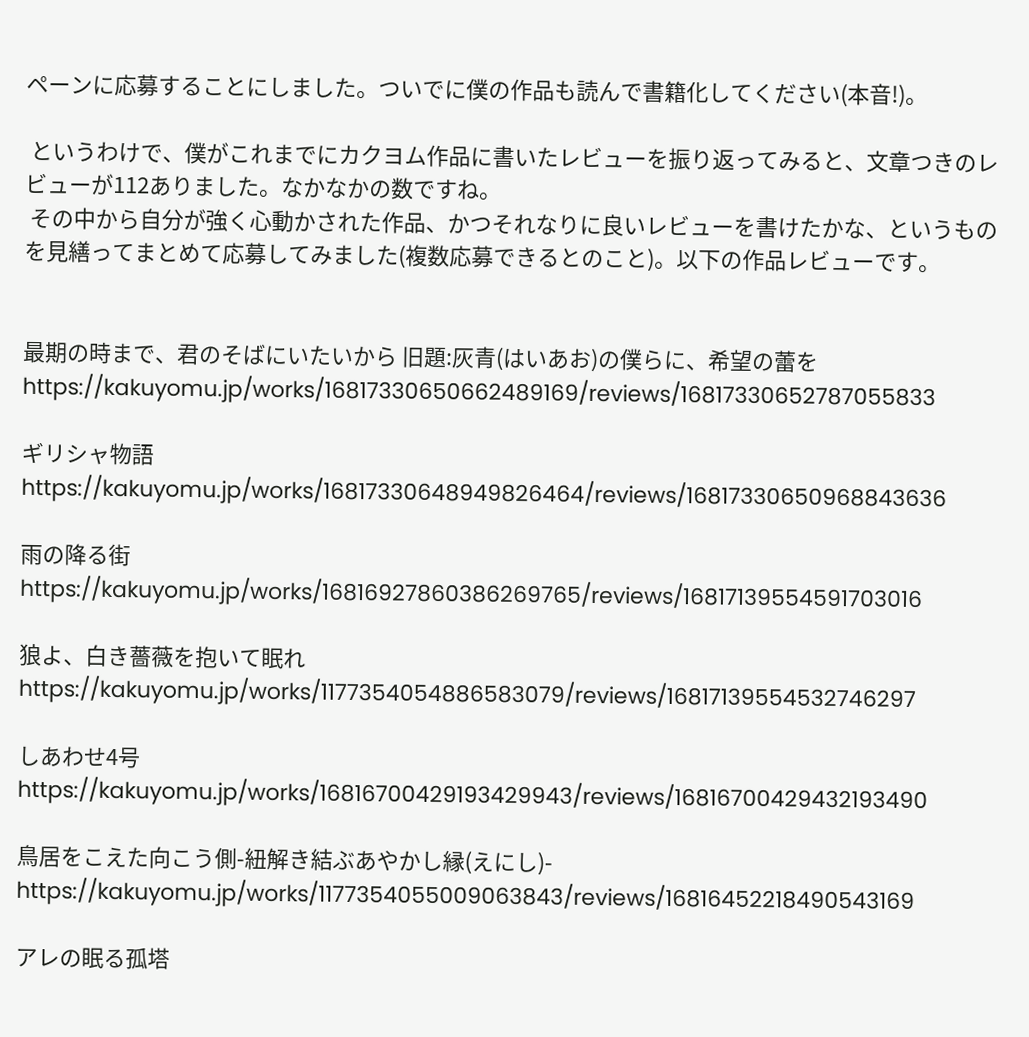ペーンに応募することにしました。ついでに僕の作品も読んで書籍化してください(本音!)。

 というわけで、僕がこれまでにカクヨム作品に書いたレビューを振り返ってみると、文章つきのレビューが112ありました。なかなかの数ですね。
 その中から自分が強く心動かされた作品、かつそれなりに良いレビューを書けたかな、というものを見繕ってまとめて応募してみました(複数応募できるとのこと)。以下の作品レビューです。


最期の時まで、君のそばにいたいから 旧題:灰青(はいあお)の僕らに、希望の蕾を
https://kakuyomu.jp/works/16817330650662489169/reviews/16817330652787055833

ギリシャ物語
https://kakuyomu.jp/works/16817330648949826464/reviews/16817330650968843636

雨の降る街https://kakuyomu.jp/works/16816927860386269765/reviews/16817139554591703016

狼よ、白き薔薇を抱いて眠れ
https://kakuyomu.jp/works/1177354054886583079/reviews/16817139554532746297

しあわせ4号
https://kakuyomu.jp/works/16816700429193429943/reviews/16816700429432193490

鳥居をこえた向こう側-紐解き結ぶあやかし縁(えにし)-
https://kakuyomu.jp/works/1177354055009063843/reviews/16816452218490543169

アレの眠る孤塔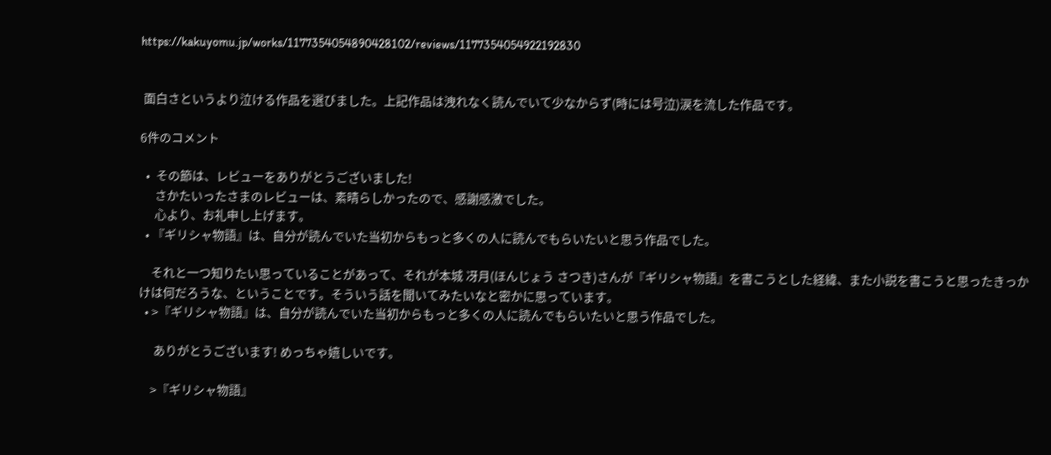https://kakuyomu.jp/works/1177354054890428102/reviews/1177354054922192830


 面白さというより泣ける作品を選びました。上記作品は洩れなく読んでいて少なからず(時には号泣)涙を流した作品です。

6件のコメント

  •  その節は、レビューをありがとうございました!
     さかたいったさまのレビューは、素晴らしかったので、感謝感激でした。
     心より、お礼申し上げます。
  • 『ギリシャ物語』は、自分が読んでいた当初からもっと多くの人に読んでもらいたいと思う作品でした。

    それと一つ知りたい思っていることがあって、それが本城 冴月(ほんじょう さつき)さんが『ギリシャ物語』を書こうとした経緯、また小説を書こうと思ったきっかけは何だろうな、ということです。そういう話を聞いてみたいなと密かに思っています。
  • >『ギリシャ物語』は、自分が読んでいた当初からもっと多くの人に読んでもらいたいと思う作品でした。

     ありがとうございます! めっちゃ嬉しいです。

    >『ギリシャ物語』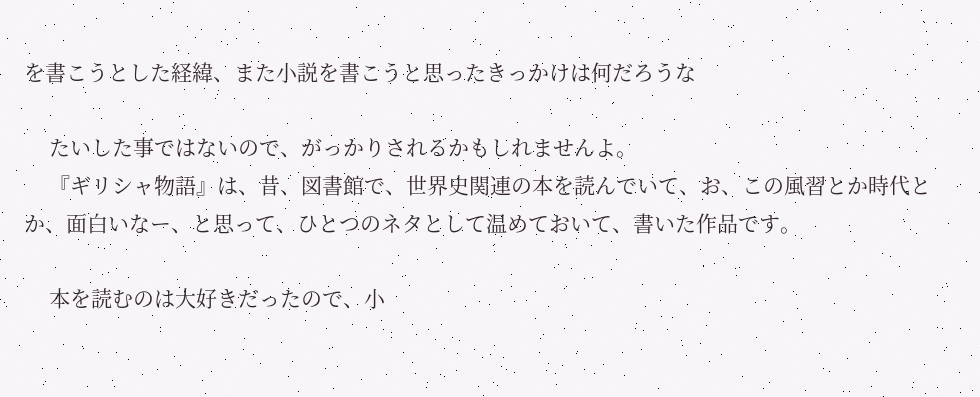を書こうとした経緯、また小説を書こうと思ったきっかけは何だろうな

     たいした事ではないので、がっかりされるかもしれませんよ。
     『ギリシャ物語』は、昔、図書館で、世界史関連の本を読んでいて、お、この風習とか時代とか、面白いなー、と思って、ひとつのネタとして温めておいて、書いた作品です。

     本を読むのは大好きだったので、小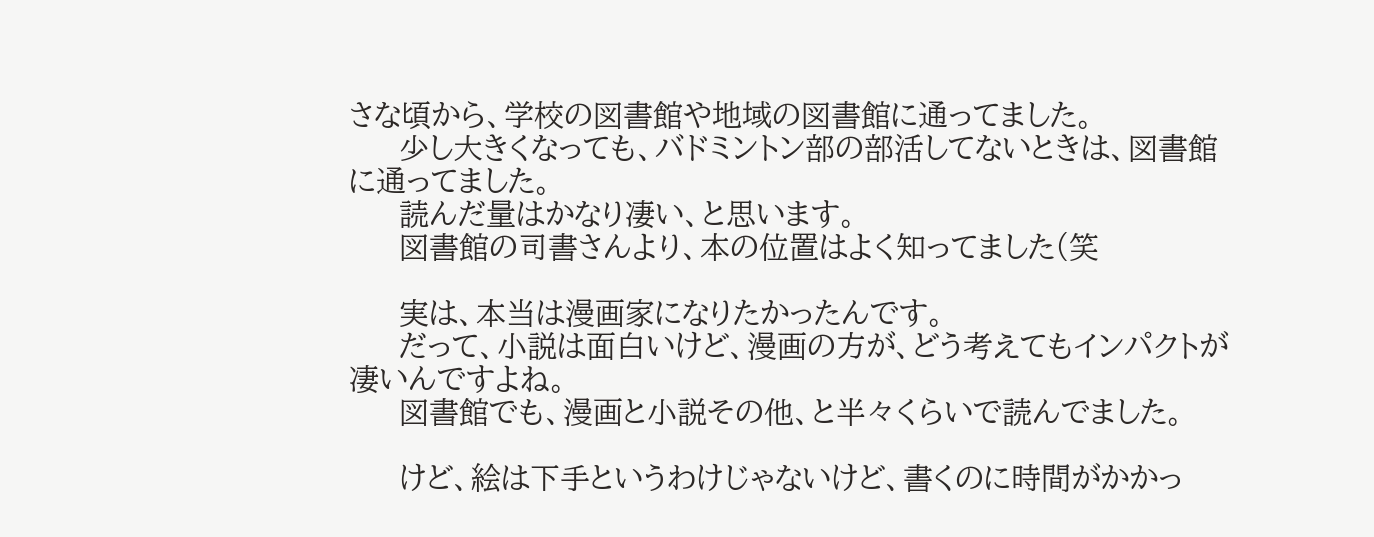さな頃から、学校の図書館や地域の図書館に通ってました。
     少し大きくなっても、バドミントン部の部活してないときは、図書館に通ってました。
     読んだ量はかなり凄い、と思います。
     図書館の司書さんより、本の位置はよく知ってました(笑

     実は、本当は漫画家になりたかったんです。
     だって、小説は面白いけど、漫画の方が、どう考えてもインパクトが凄いんですよね。
     図書館でも、漫画と小説その他、と半々くらいで読んでました。

     けど、絵は下手というわけじゃないけど、書くのに時間がかかっ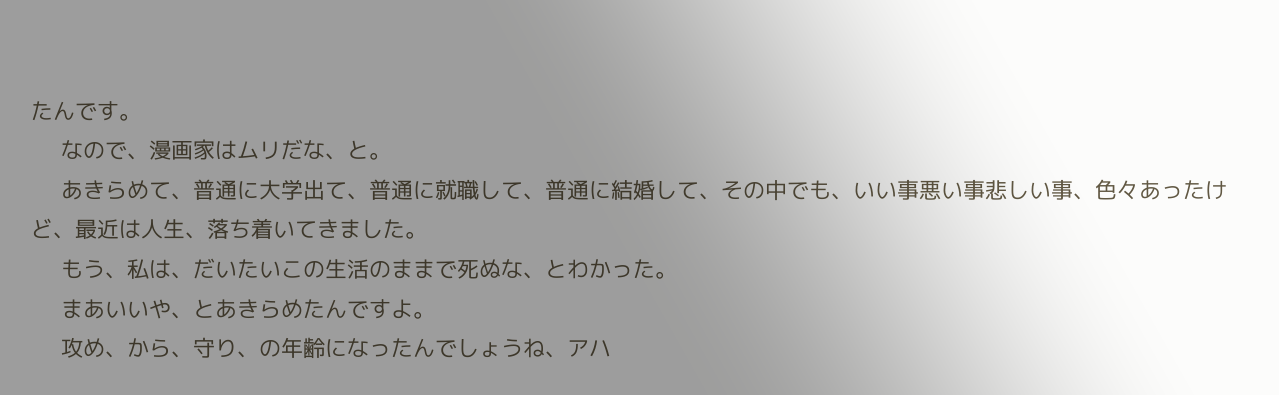たんです。
     なので、漫画家はムリだな、と。
     あきらめて、普通に大学出て、普通に就職して、普通に結婚して、その中でも、いい事悪い事悲しい事、色々あったけど、最近は人生、落ち着いてきました。
     もう、私は、だいたいこの生活のままで死ぬな、とわかった。
     まあいいや、とあきらめたんですよ。
     攻め、から、守り、の年齢になったんでしょうね、アハ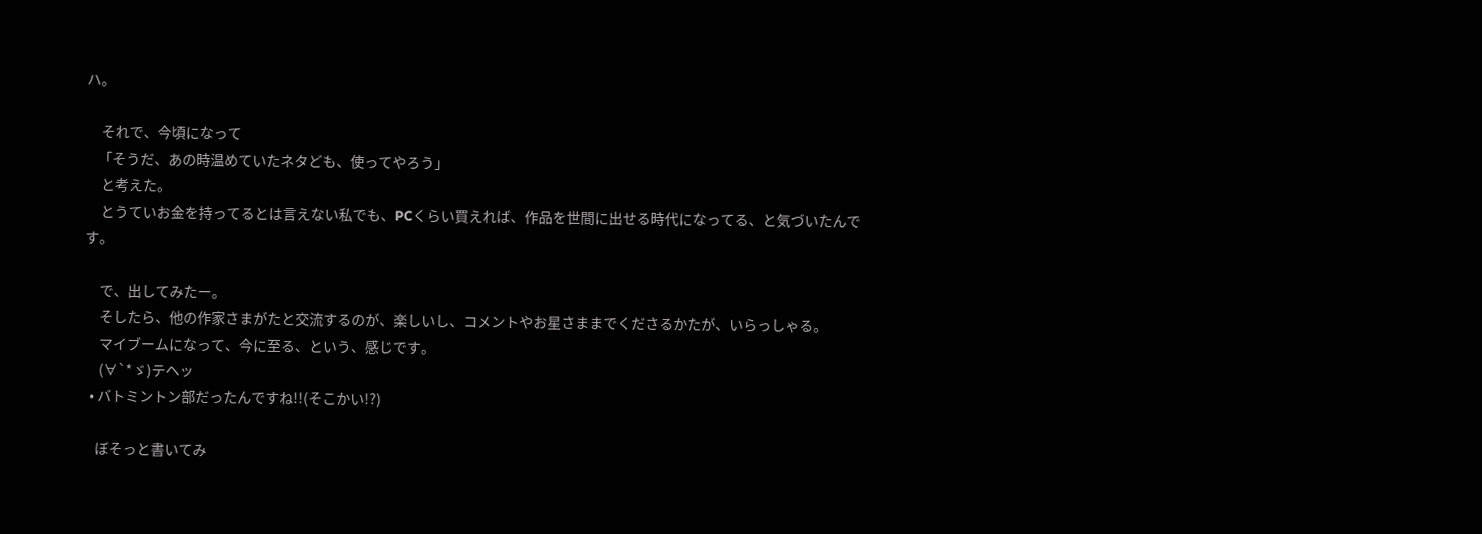ハ。

     それで、今頃になって
    「そうだ、あの時温めていたネタども、使ってやろう」
     と考えた。
     とうていお金を持ってるとは言えない私でも、PCくらい買えれば、作品を世間に出せる時代になってる、と気づいたんです。

     で、出してみたー。
     そしたら、他の作家さまがたと交流するのが、楽しいし、コメントやお星さままでくださるかたが、いらっしゃる。
     マイブームになって、今に至る、という、感じです。
     (∀`*ゞ)テヘッ
  • バトミントン部だったんですね!!(そこかい!?)

    ぼそっと書いてみ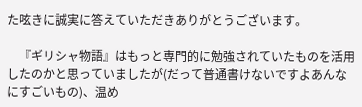た呟きに誠実に答えていただきありがとうございます。

    『ギリシャ物語』はもっと専門的に勉強されていたものを活用したのかと思っていましたが(だって普通書けないですよあんなにすごいもの)、温め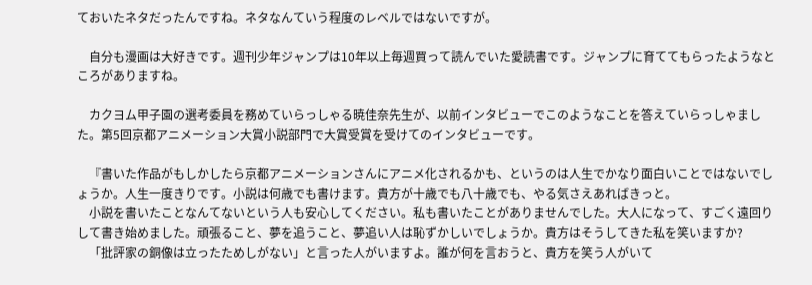ておいたネタだったんですね。ネタなんていう程度のレベルではないですが。

    自分も漫画は大好きです。週刊少年ジャンプは10年以上毎週買って読んでいた愛読書です。ジャンプに育ててもらったようなところがありますね。

    カクヨム甲子園の選考委員を務めていらっしゃる暁佳奈先生が、以前インタビューでこのようなことを答えていらっしゃました。第5回京都アニメーション大賞小説部門で大賞受賞を受けてのインタビューです。

    『書いた作品がもしかしたら京都アニメーションさんにアニメ化されるかも、というのは人生でかなり面白いことではないでしょうか。人生一度きりです。小説は何歳でも書けます。貴方が十歳でも八十歳でも、やる気さえあればきっと。
    小説を書いたことなんてないという人も安心してください。私も書いたことがありませんでした。大人になって、すごく遠回りして書き始めました。頑張ること、夢を追うこと、夢追い人は恥ずかしいでしょうか。貴方はそうしてきた私を笑いますか?
    「批評家の銅像は立ったためしがない」と言った人がいますよ。誰が何を言おうと、貴方を笑う人がいて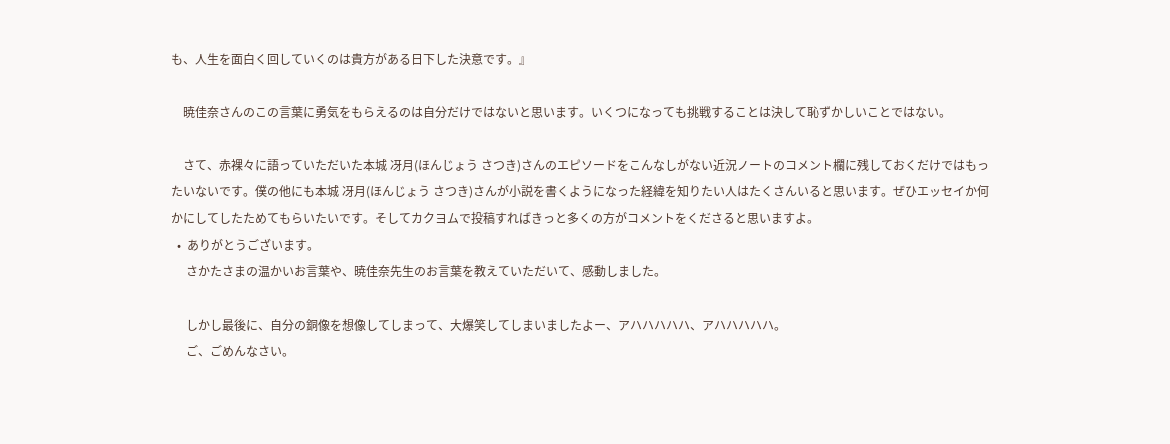も、人生を面白く回していくのは貴方がある日下した決意です。』

    暁佳奈さんのこの言葉に勇気をもらえるのは自分だけではないと思います。いくつになっても挑戦することは決して恥ずかしいことではない。

    さて、赤裸々に語っていただいた本城 冴月(ほんじょう さつき)さんのエピソードをこんなしがない近況ノートのコメント欄に残しておくだけではもったいないです。僕の他にも本城 冴月(ほんじょう さつき)さんが小説を書くようになった経緯を知りたい人はたくさんいると思います。ぜひエッセイか何かにしてしたためてもらいたいです。そしてカクヨムで投稿すればきっと多くの方がコメントをくださると思いますよ。
  •  ありがとうございます。
     さかたさまの温かいお言葉や、暁佳奈先生のお言葉を教えていただいて、感動しました。

     しかし最後に、自分の銅像を想像してしまって、大爆笑してしまいましたよー、アハハハハハ、アハハハハハ。
     ご、ごめんなさい。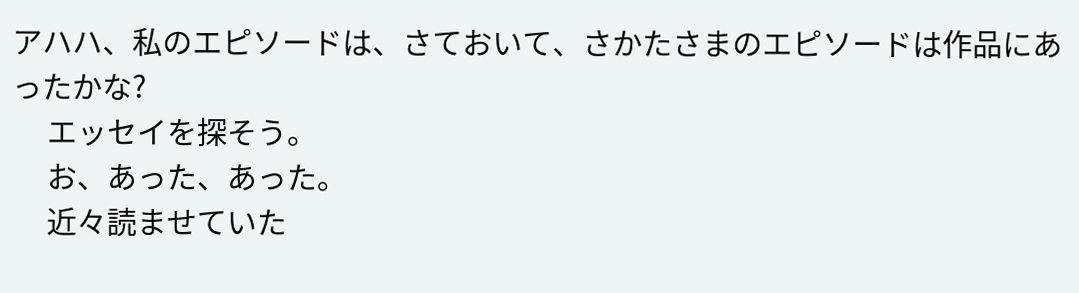アハハ、私のエピソードは、さておいて、さかたさまのエピソードは作品にあったかな?
     エッセイを探そう。
     お、あった、あった。
     近々読ませていた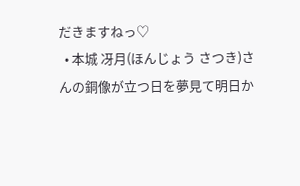だきますねっ♡
  • 本城 冴月(ほんじょう さつき)さんの銅像が立つ日を夢見て明日か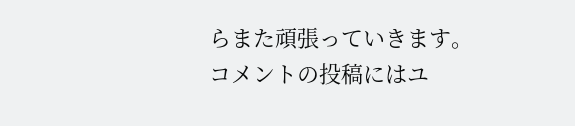らまた頑張っていきます。
コメントの投稿にはユ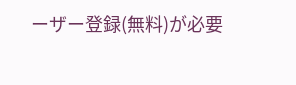ーザー登録(無料)が必要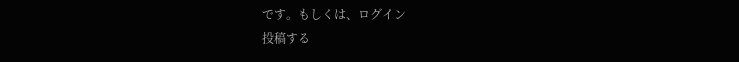です。もしくは、ログイン
投稿する